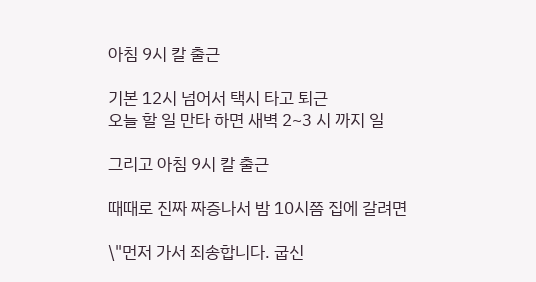아침 9시 칼 출근

기본 12시 넘어서 택시 타고 퇴근
오늘 할 일 만타 하면 새벽 2~3 시 까지 일

그리고 아침 9시 칼 출근

때때로 진짜 짜증나서 밤 10시쯤 집에 갈려면

\"먼저 가서 죄송합니다. 굽신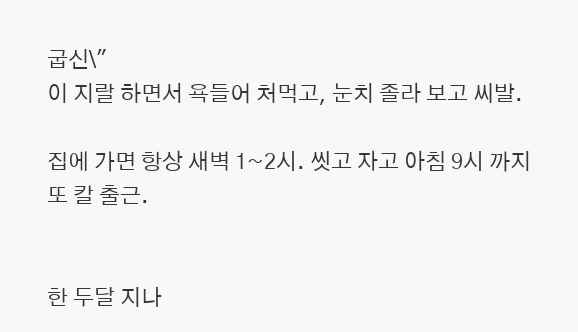굽신\"
이 지랄 하면서 욕들어 처먹고, 눈치 졸라 보고 씨발.

집에 가면 항상 새벽 1~2시. 씻고 자고 아침 9시 까지 또 칼 출근.


한 두달 지나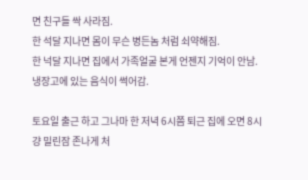면 친구들 싹 사라짐.
한 석달 지나면 몸이 무슨 병든놈 처럼 쇠약해짐.
한 넉달 지나면 집에서 가족얼굴 본게 언젠지 기억이 안남.
냉장고에 있는 음식이 썩어감.

토요일 출근 하고 그나마 한 저녁 6시쯤 퇴근 집에 오면 8시
걍 밀린잠 존나게 처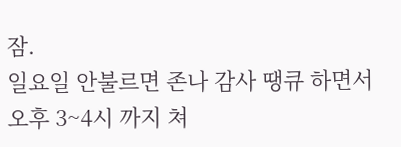잠.
일요일 안불르면 존나 감사 땡큐 하면서 오후 3~4시 까지 쳐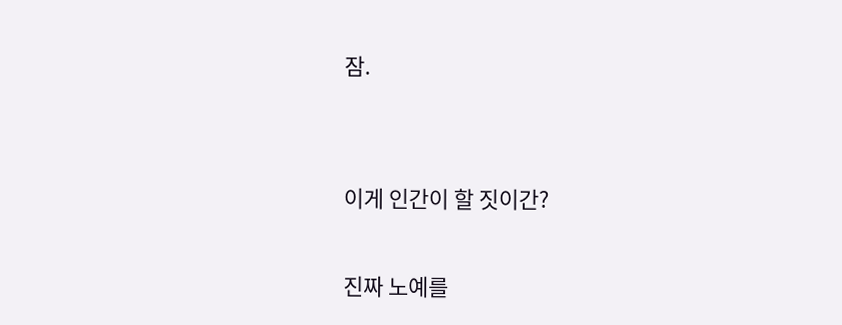잠.


이게 인간이 할 짓이간?

진짜 노예를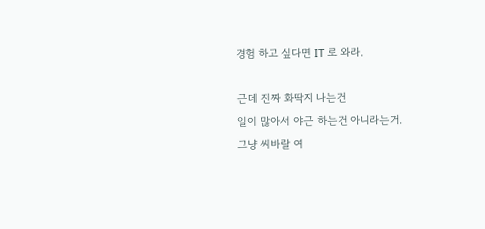경험 하고 싶다면 IT 로 와라.

근데 진짜 화딱지 나는건
일이 많아서 야근 하는건 아니라는거.
그냥 씨바랄 여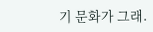기 문화가 그래.